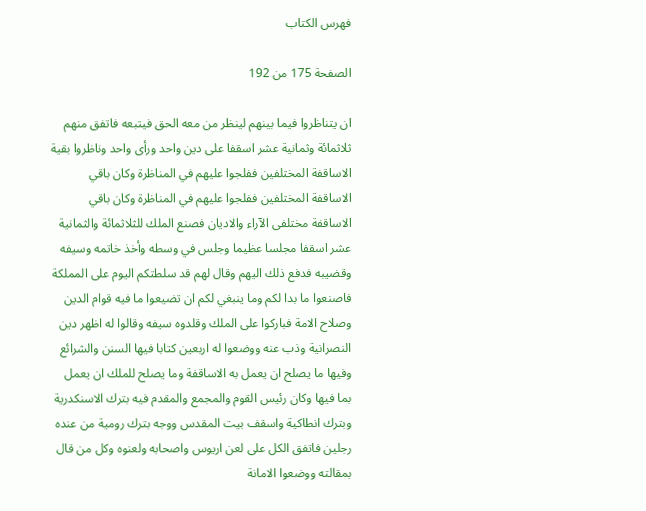فهرس الكتاب

الصفحة 175 من 192

ان يتناظروا فيما بينهم لينظر من معه الحق فيتبعه فاتفق منهم ثلاثمائة وثمانية عشر اسقفا على دين واحد ورأى واحد وناظروا بقية الاساقفة المختلفين ففلجوا عليهم في المناظرة وكان باقي الاساقفة المختلفين ففلجوا عليهم في المناظرة وكان باقي الاساقفة مختلفى الآراء والاديان فصنع الملك للثلاثمائة والثمانية عشر اسقفا مجلسا عظيما وجلس في وسطه وأخذ خاتمه وسيفه وقضيبه فدفع ذلك اليهم وقال لهم قد سلطتكم اليوم على المملكة فاصنعوا ما بدا لكم وما ينبغي لكم ان تضيعوا ما فيه قوام الدين وصلاح الامة فباركوا على الملك وقلدوه سيفه وقالوا له اظهر دين النصرانية وذب عنه ووضعوا له اربعين كتابا فيها السنن والشرائع وفيها ما يصلح ان يعمل به الاساقفة وما يصلح للملك ان يعمل بما فيها وكان رئيس القوم والمجمع والمقدم فيه بترك الاسنكدرية وبترك انطاكية واسقف بيت المقدس ووجه بترك رومية من عنده رجلين فاتفق الكل على لعن اريوس واصحابه ولعنوه وكل من قال بمقالته ووضعوا الامانة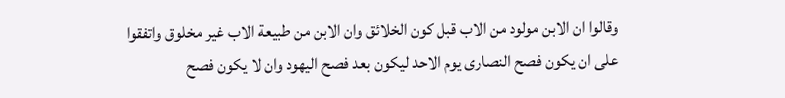وقالوا ان الابن مولود من الاب قبل كون الخلائق وان الابن من طبيعة الاب غير مخلوق واتفقوا على ان يكون فصح النصارى يوم الاحد ليكون بعد فصح اليهود وان لا يكون فصح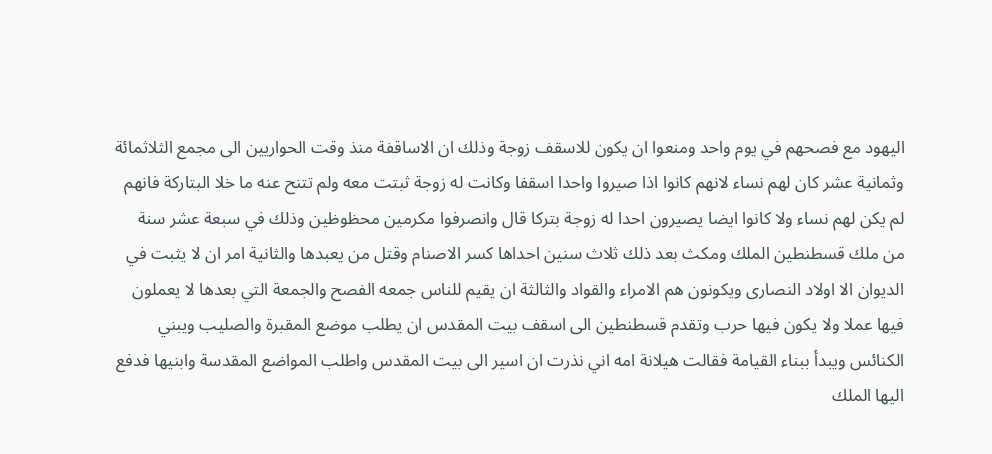اليهود مع فصحهم في يوم واحد ومنعوا ان يكون للاسقف زوجة وذلك ان الاساقفة منذ وقت الحواريين الى مجمع الثلاثمائة وثمانية عشر كان لهم نساء لانهم كانوا اذا صيروا واحدا اسقفا وكانت له زوجة ثبتت معه ولم تتنح عنه ما خلا البتاركة فانهم لم يكن لهم نساء ولا كانوا ايضا يصيرون احدا له زوجة بتركا قال وانصرفوا مكرمين محظوظين وذلك في سبعة عشر سنة من ملك قسطنطين الملك ومكث بعد ذلك ثلاث سنين احداها كسر الاصنام وقتل من يعبدها والثانية امر ان لا يثبت في الديوان الا اولاد النصارى ويكونون هم الامراء والقواد والثالثة ان يقيم للناس جمعه الفصح والجمعة التي بعدها لا يعملون فيها عملا ولا يكون فيها حرب وتقدم قسطنطين الى اسقف بيت المقدس ان يطلب موضع المقبرة والصليب ويبني الكنائس ويبدأ ببناء القيامة فقالت هيلانة امه اني نذرت ان اسير الى بيت المقدس واطلب المواضع المقدسة وابنيها فدفع اليها الملك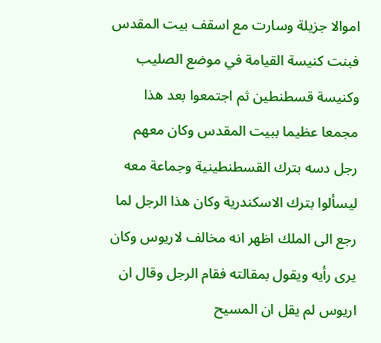اموالا جزيلة وسارت مع اسقف بيت المقدس فبنت كنيسة القيامة في موضع الصليب وكنيسة قسطنطين ثم اجتمعوا بعد هذا مجمعا عظيما ببيت المقدس وكان معهم رجل دسه بترك القسطنطينية وجماعة معه ليسألوا بترك الاسكندرية وكان هذا الرجل لما رجع الى الملك اظهر انه مخالف لاريوس وكان يرى رأيه ويقول بمقالته فقام الرجل وقال ان اريوس لم يقل ان المسيح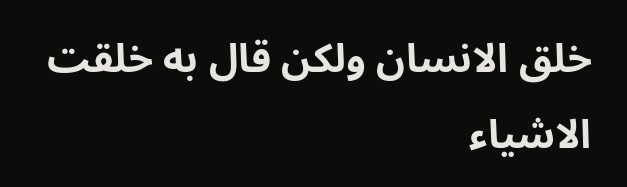خلق الانسان ولكن قال به خلقت الاشياء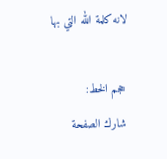لانه كلمة الله التي بها

حجم الخط:
شارك الصفحة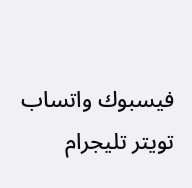فيسبوك واتساب تويتر تليجرام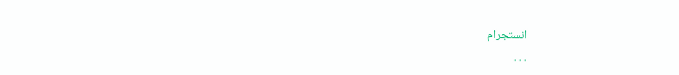انستجرام
. . .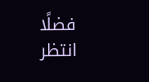فضلًا انتظر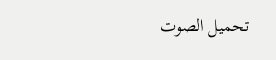تحميل الصوت